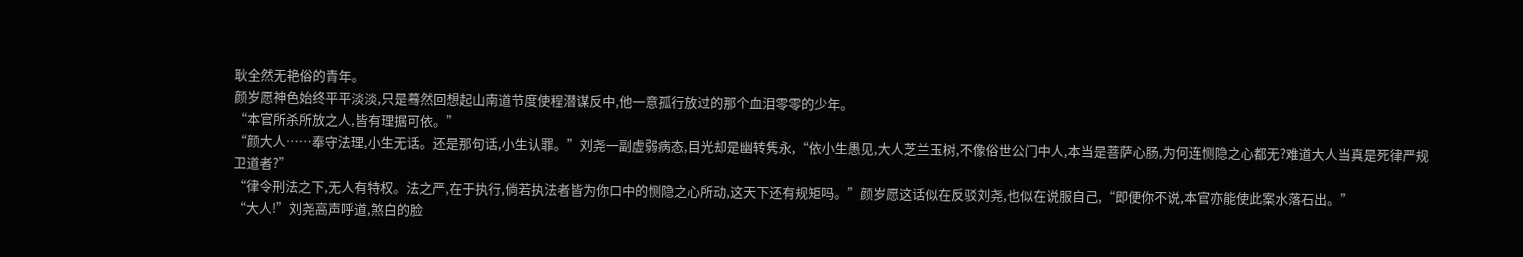耿全然无艳俗的青年。
颜岁愿神色始终平平淡淡,只是蓦然回想起山南道节度使程潜谋反中,他一意孤行放过的那个血泪零零的少年。
“本官所杀所放之人,皆有理据可依。”
“颜大人……奉守法理,小生无话。还是那句话,小生认罪。”刘尧一副虚弱病态,目光却是幽转隽永,“依小生愚见,大人芝兰玉树,不像俗世公门中人,本当是菩萨心肠,为何连恻隐之心都无?难道大人当真是死律严规卫道者?”
“律令刑法之下,无人有特权。法之严,在于执行,倘若执法者皆为你口中的恻隐之心所动,这天下还有规矩吗。”颜岁愿这话似在反驳刘尧,也似在说服自己,“即便你不说,本官亦能使此案水落石出。”
“大人!”刘尧高声呼道,煞白的脸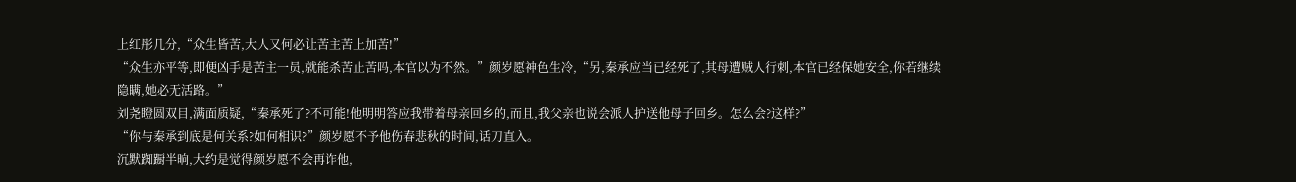上红彤几分,“众生皆苦,大人又何必让苦主苦上加苦!”
“众生亦平等,即便凶手是苦主一员,就能杀苦止苦吗,本官以为不然。”颜岁愿神色生冷,“另,秦承应当已经死了,其母遭贼人行刺,本官已经保她安全,你若继续隐瞒,她必无活路。”
刘尧瞪圆双目,满面质疑,“秦承死了?不可能!他明明答应我带着母亲回乡的,而且,我父亲也说会派人护送他母子回乡。怎么会?这样?”
“你与秦承到底是何关系?如何相识?”颜岁愿不予他伤春悲秋的时间,话刀直入。
沉默踟蹰半晌,大约是觉得颜岁愿不会再诈他,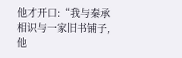他才开口:“我与秦承相识与一家旧书铺子,他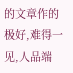的文章作的极好,难得一见,人品端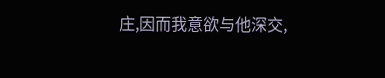庄,因而我意欲与他深交,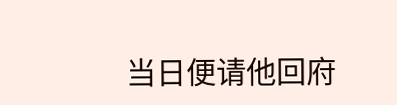当日便请他回府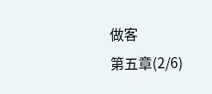做客
第五章(2/6)